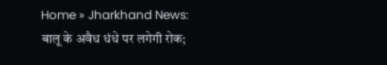Home » Jharkhand News: बालू के अवैध धंधे पर लगेगी रोक;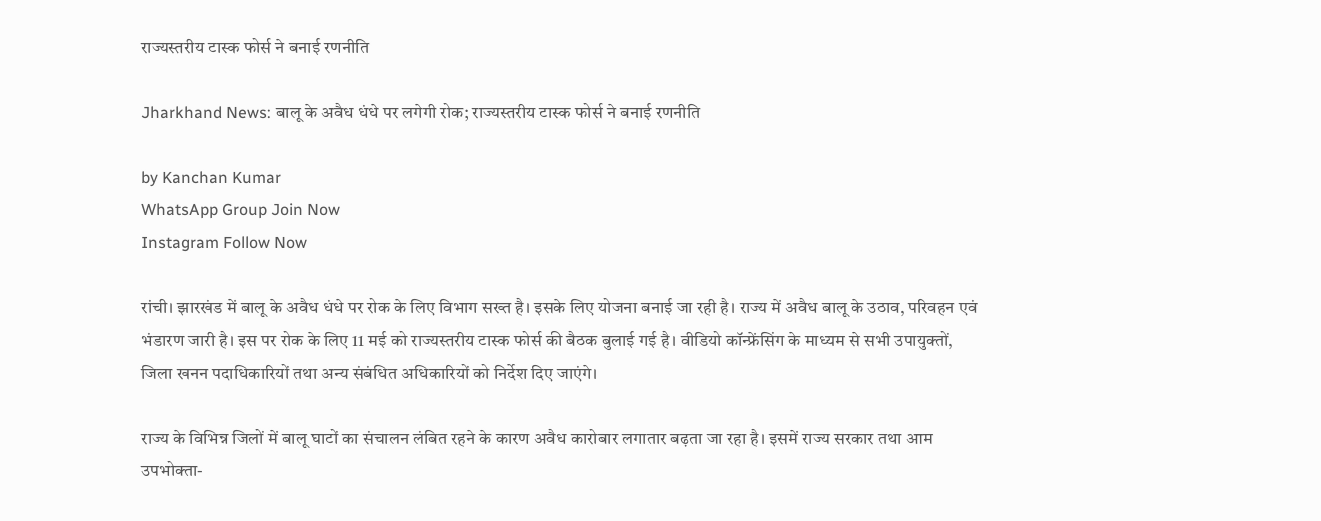राज्यस्तरीय टास्क फोर्स ने बनाई रणनीति

Jharkhand News: बालू के अवैध धंधे पर लगेगी रोक; राज्यस्तरीय टास्क फोर्स ने बनाई रणनीति

by Kanchan Kumar
WhatsApp Group Join Now
Instagram Follow Now

रांची। झारखंड में बालू के अवैध धंधे पर रोक के लिए विभाग सख्त है। इसके लिए योजना बनाई जा रही है। राज्य में अवैध बालू के उठाव, परिवहन एवं भंडारण जारी है। इस पर रोक के लिए 11 मई को राज्यस्तरीय टास्क फोर्स की बैठक बुलाई गई है। वीडियो कॉन्फ्रेंसिंग के माध्यम से सभी उपायुक्तों, जिला खनन पदाधिकारियों तथा अन्य संबंधित अधिकारियों को निर्देश दिए जाएंगे।

राज्य के विभिन्न जिलों में बालू घाटों का संचालन लंबित रहने के कारण अवैध कारोबार लगातार बढ़ता जा रहा है। इसमें राज्य सरकार तथा आम उपभोक्ता-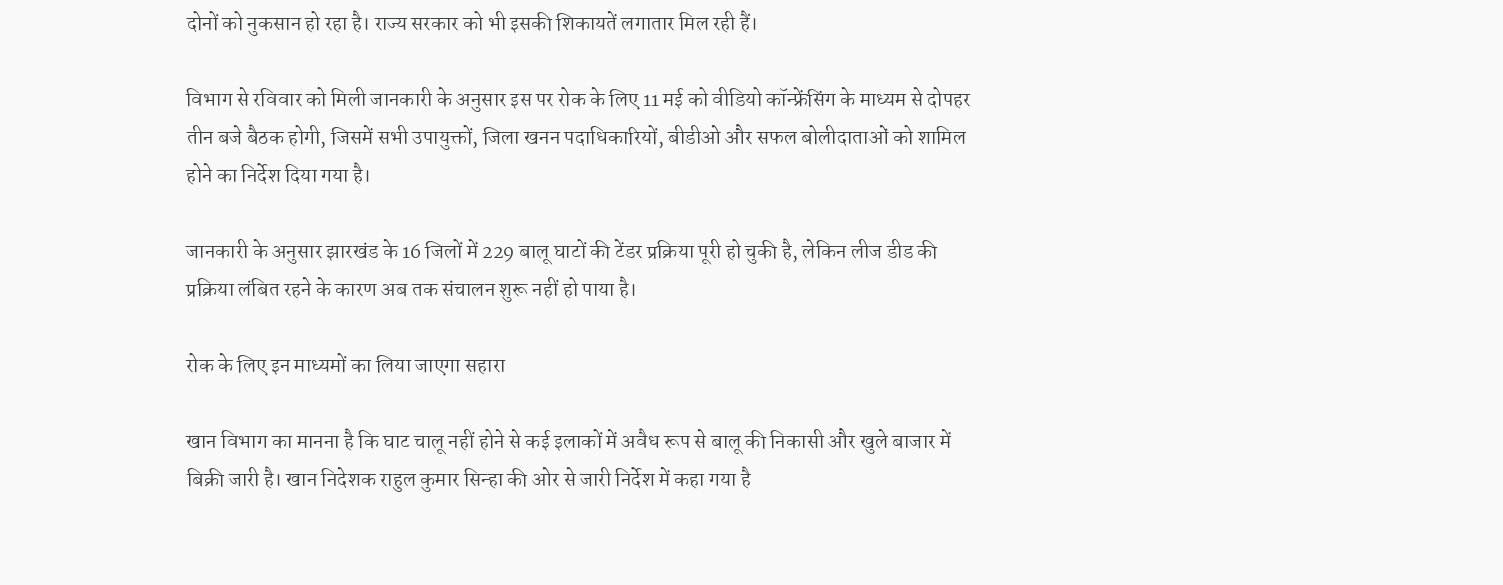दोनों को नुकसान हो रहा है। राज्य सरकार को भी इसकी शिकायतें लगातार मिल रही हैं।

विभाग से रविवार को मिली जानकारी के अनुसार इस पर रोक के लिए 11 मई को वीडियो कॉन्फ्रेंसिंग के माध्यम से दोपहर तीन बजे बैठक होगी, जिसमें सभी उपायुक्तों, जिला खनन पदाधिकारियों, बीडीओ और सफल बोलीदाताओं को शामिल होने का निर्देश दिया गया है।

जानकारी के अनुसार झारखंड के 16 जिलों में 229 बालू घाटों की टेंडर प्रक्रिया पूरी हो चुकी है, लेकिन लीज डीड की प्रक्रिया लंबित रहने के कारण अब तक संचालन शुरू नहीं हो पाया है।

रोक के लिए इन माध्यमों का लिया जाएगा सहारा

खान विभाग का मानना है कि घाट चालू नहीं होने से कई इलाकों में अवैध रूप से बालू की निकासी और खुले बाजार में बिक्री जारी है। खान निदेशक राहुल कुमार सिन्हा की ओर से जारी निर्देश में कहा गया है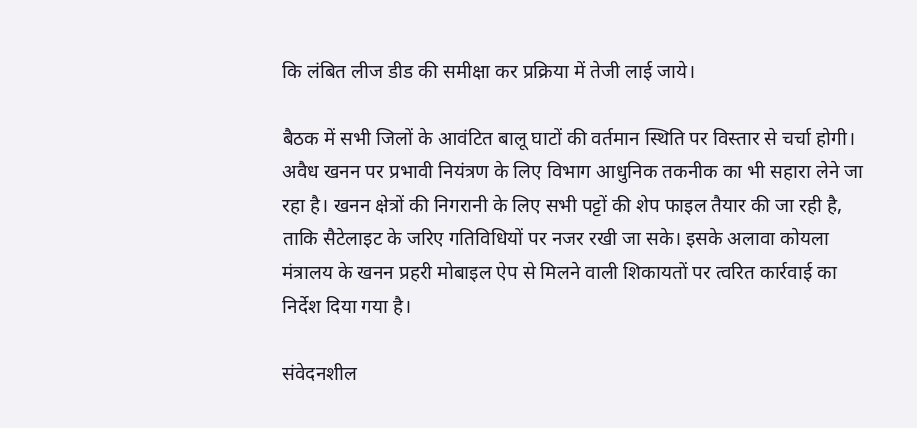कि लंबित लीज डीड की समीक्षा कर प्रक्रिया में तेजी लाई जाये।

बैठक में सभी जिलों के आवंटित बालू घाटों की वर्तमान स्थिति पर विस्तार से चर्चा होगी। अवैध खनन पर प्रभावी नियंत्रण के लिए विभाग आधुनिक तकनीक का भी सहारा लेने जा रहा है। खनन क्षेत्रों की निगरानी के लिए सभी पट्टों की शेप फाइल तैयार की जा रही है, ताकि सैटेलाइट के जरिए गतिविधियों पर नजर रखी जा सके। इसके अलावा कोयला मंत्रालय के खनन प्रहरी मोबाइल ऐप से मिलने वाली शिकायतों पर त्वरित कार्रवाई का निर्देश दिया गया है।

संवेदनशील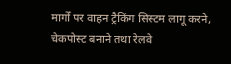मार्गों पर वाहन ट्रैकिंग सिस्टम लागू करने, चेकपोस्ट बनाने तथा रेलवे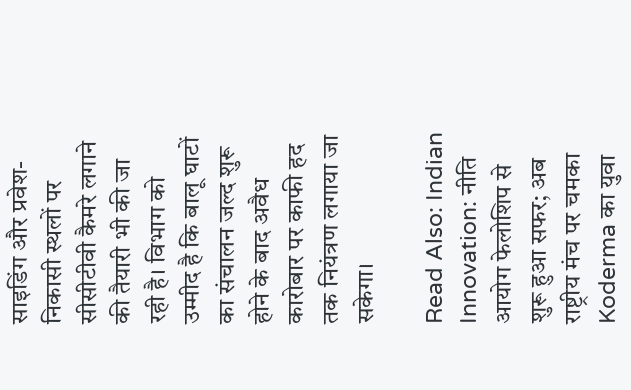साइडिंग और प्रवेश-निकासी स्थलों पर सीसीटीवी कैमरे लगाने की तैयारी भी की जा रही है। विभाग को उम्मीद है कि बालू घाटों का संचालन जल्द शुरू होने के बाद अवैध कारोबार पर काफी हद तक नियंत्रण लगाया जा सकेगा।

Read Also: Indian Innovation: नीति आयोग फेलोशिप से शुरू हुआ सफर; अब राष्ट्रीय मंच पर चमका Koderma का युवा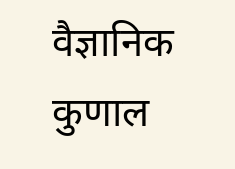वैज्ञानिक कुणाल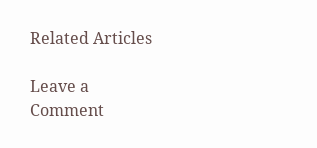Related Articles

Leave a Comment